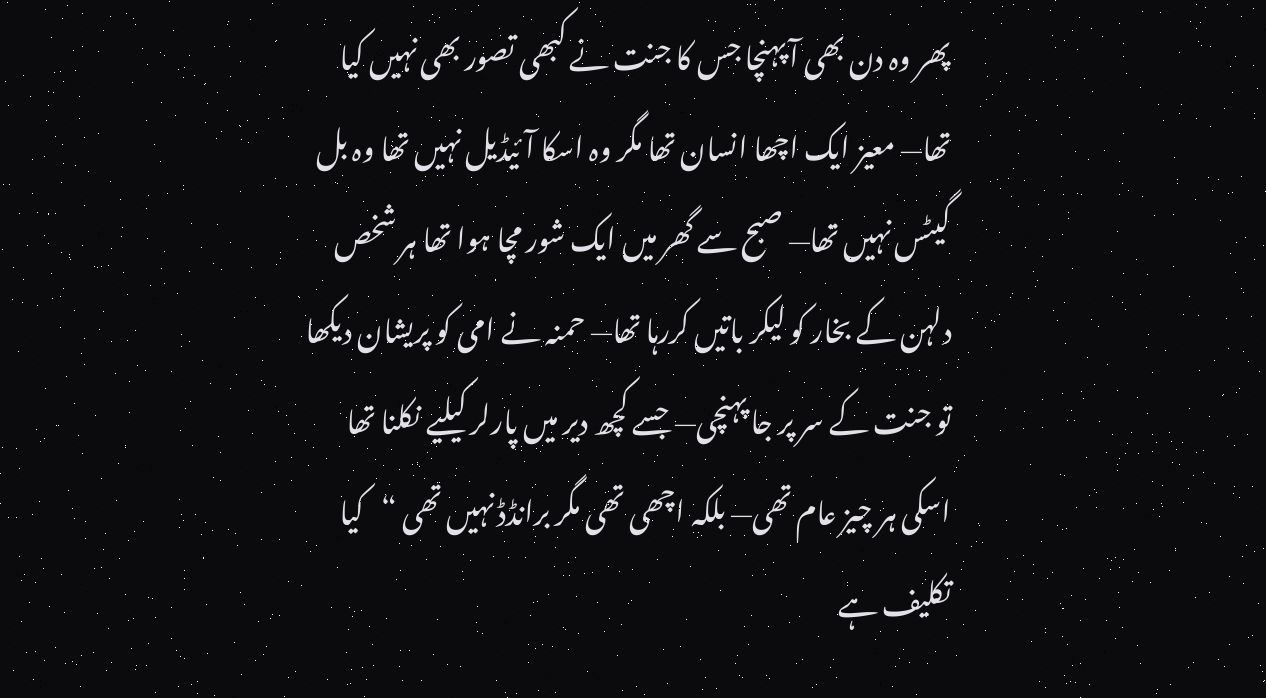پھر وہ دن بھی آ پہنچا جس کا جنت نے کبھی تصور بھی نہیں کیا تھا— معیز ایک اچھا انسان تھا مگر وہ اسکا آئیڈیل نہیں تھا وہ بل گیٹس نہیں تھا— صبح سے گھر میں ایک شور مچا ہوا تھا ہر شخص دلہن کے بخار کو لیکر باتیں کررہا تھا— حمنہ نے امی کو پریشان دیکھا تو جنت کے سر پر جا پہنچی— جسے کچھ دیر میں پارلر کیلیے نکلنا تھا اسکی ہر چیز عام تھی— بلکہ اچھی تھی مگر برانڈڈ نہیں تھی “کیا تکلیف ہے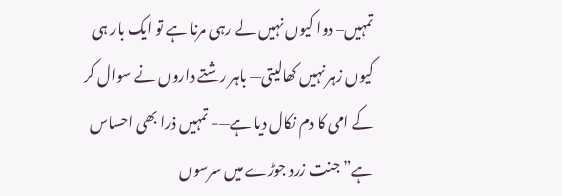تمہیں– دوا کیوں نہیں لے رہی مرنا ہے تو ایک بار ہی کیوں زہر نہیں کھالیتی— باہر رشتے داروں نے سوال کر کے امی کا دم نکال دیا ہے—- تمہیں ذرا بھی احساس ہے” جنت زرد جوڑے میں سرسوں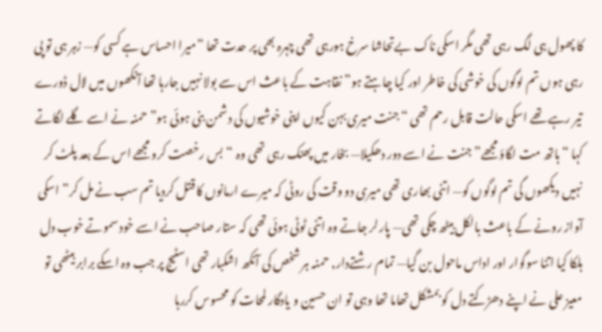کا پھول ہی لگ رہی تھی مگر اسکی ناک بےتحاشا سرخ ہورہی تھی چہرہ بھی پر حدت تھا “میرا احساس ہے کسی کو— زہر ہی تو پی رہی ہوں تم لوگوں کی خوشی کی خاطر اور کیا چاہتے ہو” نقاہت کے باعث اس سے بولا نہیں جارہا تھا آنکھوں میں لال ڈورے تیر رہے تھے اسکی حالت قابل رحم تھی “جنت میری بہن کیوں اپنی خوشیوں کی دشمن بنی ہوئی ہو” حمنہ نے اسے گلے لگاتے کہا “ہاتھ مت لگاؤ مجھے” جنت نے اسے دور دھکیلا— بخار میں پھنک رہی تھی وہ “بس رخصت کرو مجھے اس کے بعد پلٹ کر نہیں دیکھوں گی تم لوگوں کو— اتنی بھاری تھی میری دو وقت کی روٹی کہ میرے ارمانوں کا قتل کردیا تم سب نے مل کر” اسکی آواز رونے کے باعث بالکل بیٹھ چکی تھی— پارلر جاتے وہ اتنی ٹوٹی ہوئی تھی کہ ستار صاحب نے اسے خود سموتے خوب دل ہلکا کیا اتنا سوگوار اور اداس ماحول بن گیا— تمام رشتےدار, حمنہ ہر شخص کی آنکھ اشکبار تھی اسٹیج پر جب وہ اسکے برابر بیٹھی تو معیز علی نے اپنے دھڑکتے دل کو بمشکل تھاما تھا وہی تو ان حسین و یادگار لمحات کو محسوس کررہا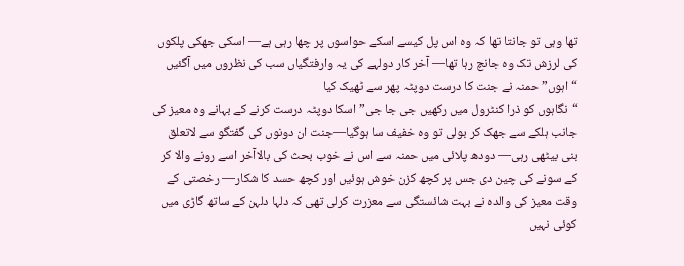تھا وہی تو جانتا تھا کہ وہ اس پل کیسے اسکے حواسوں پر چھا رہی ہے— اسکی جھکی پلکوں کی لرزش تک وہ جانچ رہا تھا— آخر کار دولہے کی یہ وارفتگیاں سب کی نظروں میں آگئیں “اہوں” حمنہ نے جنت کا درست دوپٹہ پھر سے ٹھیک کیا
“نگاہوں کو ذرا کنٹرول میں رکھیں جی جا جی” اسکا دوپٹہ درست کرنے کے بہانے وہ معیز کی جانب ہلکے سے جھک کر بولی تو وہ خفیف سا ہوگیا—جنت ان دونوں کی گفتگو سے لاتعلق بنی بیٹھی رہی— دودھ پلائی میں حمنہ سے اس نے خوب بحث کی بالاآخر اسے رونے والا کر کے سونے کی چین دی جس پر کچھ کزن خوش ہوئیں اور کچھ حسد کا شکار— رخصتی کے وقت معیز کی والدہ نے بہت شائستگی سے معزرت کرلی تھی کہ دلہا دلہن کے ساتھ گاڑی میں کوئی نہیں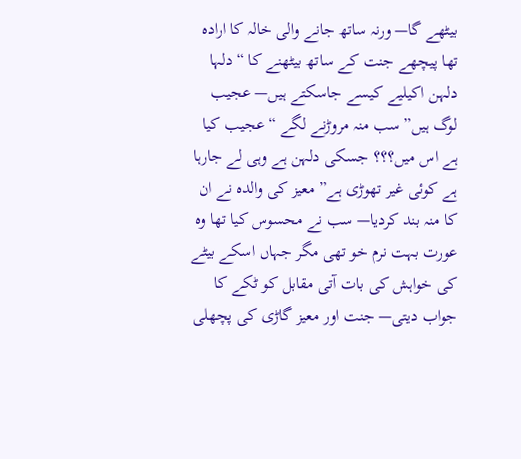بیٹھے گا— ورنہ ساتھ جانے والی خالہ کا ارادہ تھا پیچھے جنت کے ساتھ بیٹھنے کا “دلہا دلہن اکیلیے کیسے جاسکتے ہیں— عجیب لوگ ہیں” سب منہ مروڑنے لگے “عجیب کیا ہے اس میں؟؟؟ جسکی دلہن ہے وہی لے جارہا ہے کوئی غیر تھوڑی ہے” معیز کی والدہ نے ان کا منہ بند کردیا— سب نے محسوس کیا تھا وہ عورت بہت نرم خو تھی مگر جہاں اسکے بیٹے کی خواہش کی بات آتی مقابل کو ٹکے کا جواب دیتی— جنت اور معیز گاڑی کی پچھلی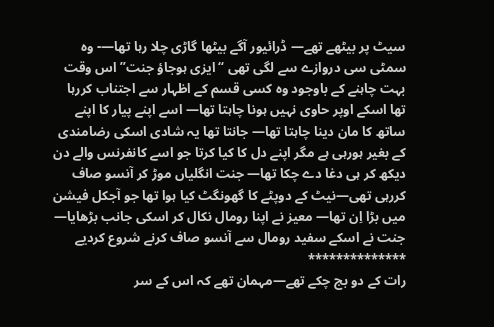سیٹ پر بیٹھے تھے— ڈرائیور آگے بیٹھا گاڑی چلا رہا تھا—- وہ سمٹی سی دروازے سے لگی تھی “ایزی ہوجاؤ جنت” اس وقت بہت چاہنے کے باوجود وہ کسی قسم کے اظہار سے اجتناب کررہا تھا اسکے اوپر حاوی نہیں ہونا چاہتا تھا— اسے اپنے پیار کا اپنے ساتھ کا مان دینا چاہتا تھا— جانتا تھا یہ شادی اسکی رضامندی کے بغیر ہورہی ہے مگر اپنے دل کا کیا کرتا جو اسے کانفرنس والے دن دیکھ کر ہی دغا دے چکا تھا— جنت انگلیاں موڑ کر آنسو صاف کررہی تھی—نیٹ کے دوپٹے کا گھونگٹ کیا ہوا تھا جو آجکل فیشن میں بڑا اِن تھا— معیز نے اپنا رومال نکال کر اسکی جانب بڑھایا— جنت نے اسکے سفید رومال سے آنسو صاف کرنے شروع کردیے
**************
رات کے دو بج چکے تھے—مہمان تھے کہ اس کے سر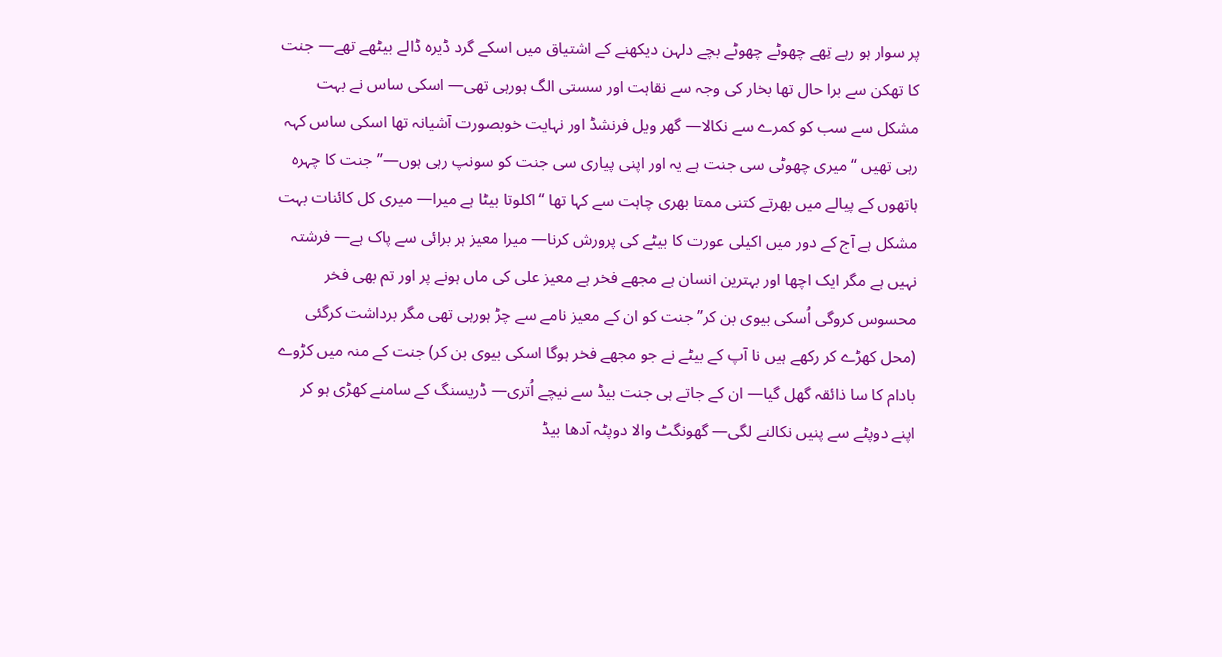پر سوار ہو رہے تِھے چھوٹے چھوٹے بچے دلہن دیکھنے کے اشتیاق میں اسکے گرد ڈیرہ ڈالے بیٹھے تھے— جنت کا تھکن سے برا حال تھا بخار کی وجہ سے نقاہت اور سستی الگ ہورہی تھی— اسکی ساس نے بہت مشکل سے سب کو کمرے سے نکالا— گھر ویل فرنشڈ اور نہایت خوبصورت آشیانہ تھا اسکی ساس کہہ رہی تھیں “میری چھوٹی سی جنت ہے یہ اور اپنی پیاری سی جنت کو سونپ رہی ہوں—” جنت کا چہرہ ہاتھوں کے پیالے میں بھرتے کتنی ممتا بھری چاہت سے کہا تھا “اکلوتا بیٹا ہے میرا— میری کل کائنات بہت مشکل ہے آج کے دور میں اکیلی عورت کا بیٹے کی پرورش کرنا— میرا معیز ہر برائی سے پاک ہے— فرشتہ نہیں ہے مگر ایک اچھا اور بہترین انسان ہے مجھے فخر ہے معیز علی کی ماں ہونے پر اور تم بھی فخر محسوس کروگی اُسکی بیوی بن کر” جنت کو ان کے معیز نامے سے چڑ ہورہی تھی مگر برداشت کرگئی (محل کھڑے کر رکھے ہیں نا آپ کے بیٹے نے جو مجھے فخر ہوگا اسکی بیوی بن کر) جنت کے منہ میں کڑوے بادام کا سا ذائقہ گھل گیا— ان کے جاتے ہی جنت بیڈ سے نیچے اُتری— ڈریسنگ کے سامنے کھڑی ہو کر اپنے دوپٹے سے پنیں نکالنے لگی— گھونگٹ والا دوپٹہ آدھا بیڈ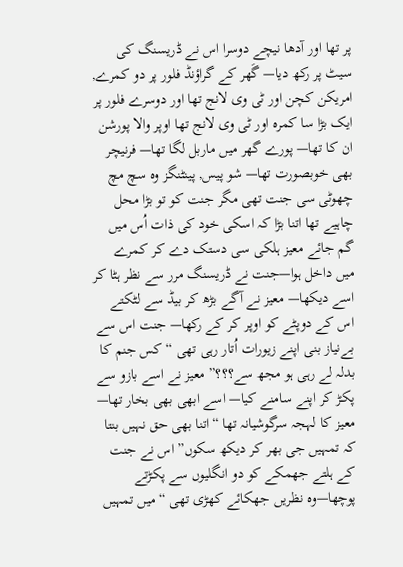پر تھا اور آدھا نیچے دوسرا اس نے ڈریسنگ کی سیٹ پر رکھ دیا— گَھر کے گراؤنڈ فلور پر دو کمرے, امریکن کچن اور ٹی وی لانج تھا اور دوسرے فلور پر ایک بڑا سا کمرہ اور ٹی وی لانج تھا اوپر والا پورشن ان کا تھا— پورے گھر میں ماربل لگا تھا— فرنیچر بھی خوبصورت تھا— شو پیس, پینٹنگز وہ سچ مچ چھوٹی سی جنت تھی مگر جنت کو تو بڑا محل چاہیے تھا اتنا بڑا کہ اسکی خود کی ذات اُس میں گم جائے معیز ہلکی سی دستک دے کر کمرے میں داخل ہوا—جنت نے ڈریسنگ مرر سے نظر ہٹا کر اسے دیکھا— معیز نے آگے بڑھ کر بیڈ سے لٹکتے اس کے دوپٹے کو اوپر کر کے رکھا— جنت اس سے بےنیاز بنی اپنے زیورات اُتار رہی تھی “کس جنم کا بدلہ لے رہی ہو مجھ سے؟؟؟” معیز نے اسے بازو سے پکڑ کر اپنے سامنے کیا— اسے ابھی بھی بخار تھا— معیز کا لہجہ سرگوشیانہ تھا “اتنا بھی حق نہیں بنتا کہ تمہیں جی بھر کر دیکھ سکوں” اس نے جنت کے ہلتے جھمکے کو دو انگلیوں سے پکڑتے پوچھا—وہ نظریں جھکائے کھڑی تھی “میں تمہیں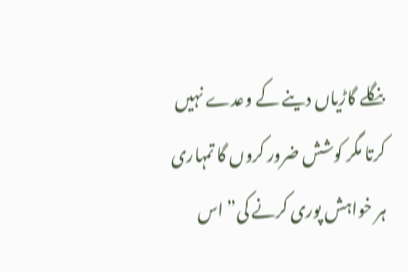بنگلے گاڑیاں دینے کے وعدے نہیں کرتا مگر کوشش ضرور کروں گا تمہاری ہر خواہش پوری کرنے کی” اس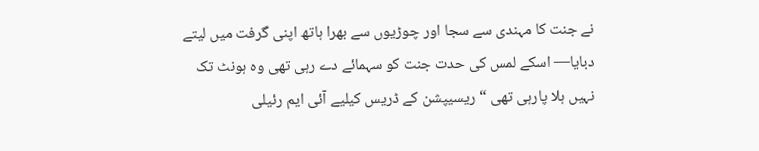نے جنت کا مہندی سے سجا اور چوڑیوں سے بھرا ہاتھ اپنی گرفت میں لیتے دبایا— اسکے لمس کی حدت جنت کو سہمائے دے رہی تھی وہ ہونٹ تک نہیں ہلا پارہی تھی “ریسیپشن کے ڈریس کیلیے آئی ایم رئیلی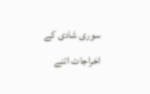سوری شادی کے اخراجات اتنے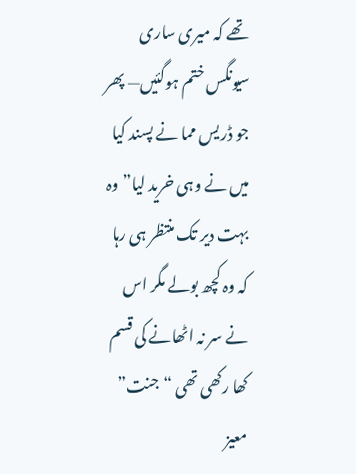تھے کہ میری ساری سیونگس ختم ہوگئیں— پھر جو ڈریس مما نے پسند کیا میں نے وہی خرید لیا” وہ بہت دیر تک منتظر ہی رہا کہ وہ کچھ بولے مگر اس نے سر نہ اٹھانے کی قسم کھا رکھی تھی “جنت” معیز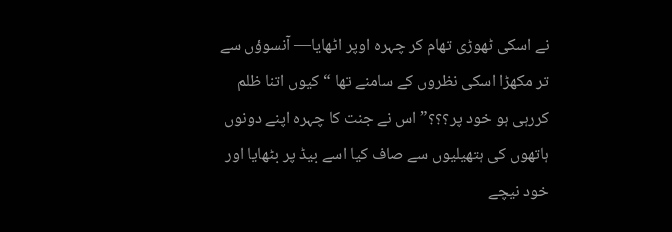نے اسکی ٹھوڑی تھام کر چہرہ اوپر اٹھایا— آنسوؤں سے تر مکھڑا اسکی نظروں کے سامنے تھا “کیوں اتنا ظلم کررہی ہو خود پر؟؟؟” اس نے جنت کا چہرہ اپنے دونوں ہاتھوں کی ہتھیلیوں سے صاف کیا اسے بیڈ پر بٹھایا اور خود نیچے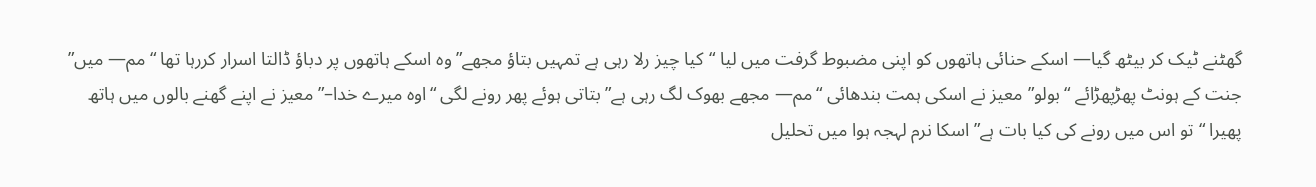گھٹنے ٹیک کر بیٹھ گیا— اسکے حنائی ہاتھوں کو اپنی مضبوط گرفت میں لیا “کیا چیز رلا رہی ہے تمہیں بتاؤ مجھے” وہ اسکے ہاتھوں پر دباؤ ڈالتا اسرار کررہا تھا “مم— میں” جنت کے ہونٹ پھڑپھڑائے “بولو” معیز نے اسکی ہمت بندھائی “مم— مجھے بھوک لگ رہی ہے” بتاتی ہوئے پھر رونے لگی “اوہ میرے خدا–” معیز نے اپنے گھنے بالوں میں ہاتھ پھیرا “تو اس میں رونے کی کیا بات ہے” اسکا نرم لہجہ ہوا میں تحلیل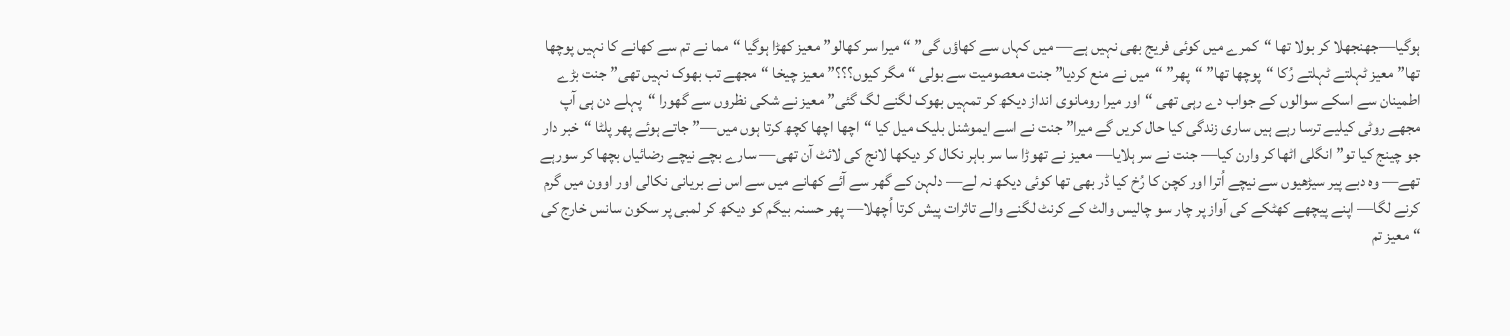ہوگیا—جھنجھلا کر بولا تھا “کمرے میں کوئی فریج بھی نہیں ہے— میں کہاں سے کھاؤں گی” “میرا سر کھالو” معیز کھڑا ہوگیا “مما نے تم سے کھانے کا نہیں پوچھا تھا” معیز ٹہلتے ٹہلتے رُکا “پوچھا تھا” “پھر” “میں نے منع کردیا” جنت معصومیت سے بولی “مگر کیوں؟؟؟” معیز چیخا “مجھے تب بھوک نہیں تھی” جنت بڑے اطمینان سے اسکے سوالوں کے جواب دے رہی تھی “اور میرا رومانوی انداز دیکھ کر تمہیں بھوک لگنے لگ گئی” معیز نے شکی نظروں سے گھورا “پہلے دن ہی آپ مجھے روٹی کیلیے ترسا رہے ہیں ساری زندگی کیا حال کریں گے میرا” جنت نے اسے ایموشنل بلیک میل کیا “اچھا اچھا کچھ کرتا ہوں میں—” جاتے ہوئے پھر پلٹا “خبر دار جو چینج کیا تو” انگلی اٹھا کر وارن کیا— جنت نے سر ہلایا— معیز نے تھوڑا سا سر باہر نکال کر دیکھا لانج کی لائٹ آن تھی— سارے بچے نیچے رضائیاں بچھا کر سورہے تھے— وہ دبے پیر سیڑھیوں سے نیچے اُترا اور کچن کا رُخ کیا ڈر بھی تھا کوئی دیکھ نہ لے— دلہن کے گھر سے آئے کھانے میں سے اس نے بریانی نکالی اور اوون میں گرم کرنے لگا— اپنے پیچھے کھٹکے کی آواز پر چار سو چالیس والٹ کے کرنٹ لگنے والے تاثرات پیش کرتا اُچھلا— پھر حسنہ بیگم کو دیکھ کر لمبی پر سکون سانس خارج کی “معیز تم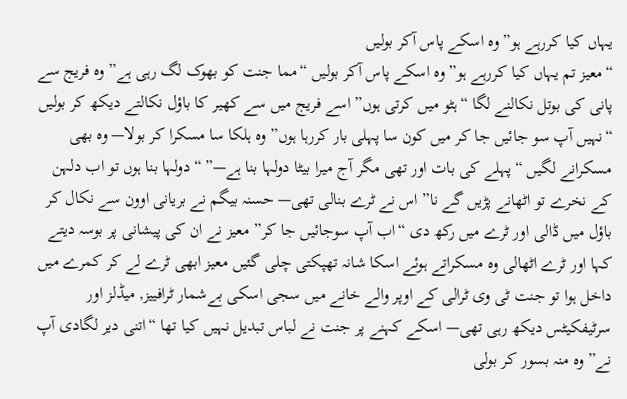یہاں کیا کررہے ہو” وہ اسکے پاس آکر بولیں
“معیز تم یہاں کیا کررہے ہو” وہ اسکے پاس آکر بولیں “مما جنت کو بھوک لگ رہی ہے” وہ فریج سے پانی کی بوتل نکالنے لگا “ہٹو میں کرتی ہوں” اسے فریج میں سے کھیر کا باؤل نکالتے دیکھ کر بولیں “نہیں آپ سو جائیں جا کر میں کون سا پہلی بار کررہا ہوں” وہ ہلکا سا مسکرا کر بولا— وہ بھی مسکرانے لگیں “پہلے کی بات اور تھی مگر آج میرا بیٹا دولہا بنا ہے—” “دولہا بنا ہوں تو اب دلہن کے نخرے تو اٹھانے پڑیں گے نا” اس نے ٹرے بنالی تھی— حسنہ بیگم نے بریانی اوون سے نکال کر باؤل میں ڈالی اور ٹرے میں رکھ دی “اب آپ سوجائیں جا کر” معیز نے ان کی پیشانی پر بوسہ دیتے کہا اور ٹرے اٹھالی وہ مسکراتے ہوئے اسکا شانہ تھپکتی چلی گئیں معیز ابھی ٹرے لے کر کمرے میں داخل ہوا تو جنت ٹی وی ٹرالی کے اوپر والے خانے میں سجی اسکی بےشمار ٹرافییز, میڈلز اور سرٹیفکیٹس دیکھ رہی تھی— اسکے کہنے پر جنت نے لباس تبدیل نہیں کیا تھا “اتنی دیر لگادی آپ نے” وہ منہ بسور کر بولی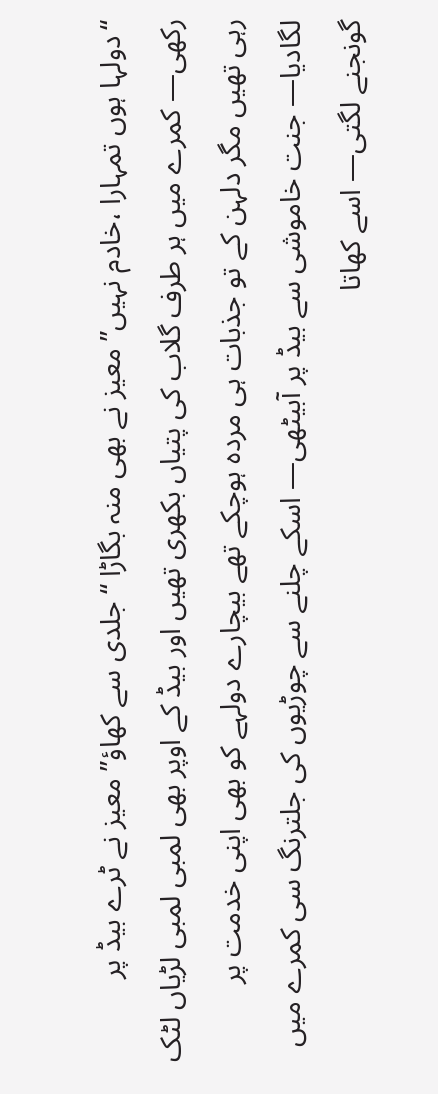“دولہا ہوں تمہارا ،خادم نہیں” معیز نے بھی منہ بگاڑا “جلدی سے کھاؤ” معیز نے ٹرے بیڈ پر رکھی— کمرے میں ہر طرف گلاب کی پتیاں بکھری تھیں اور بیڈ کے اوپر بھی لمبی لمبی لڑیاں لٹک رہی تھیں مگر دلہن کے تو جذبات ہی مردہ ہوچکے تھے بیچارے دولہے کو بھی اپنی خدمت پر لگادیا— جنت خاموشی سے بیڈ پر آبیٹھی— اسکے چلنے سے چوڑیوں کی جلترنگ سی کمرے میں گونجنے لگتی— اسے کھاتا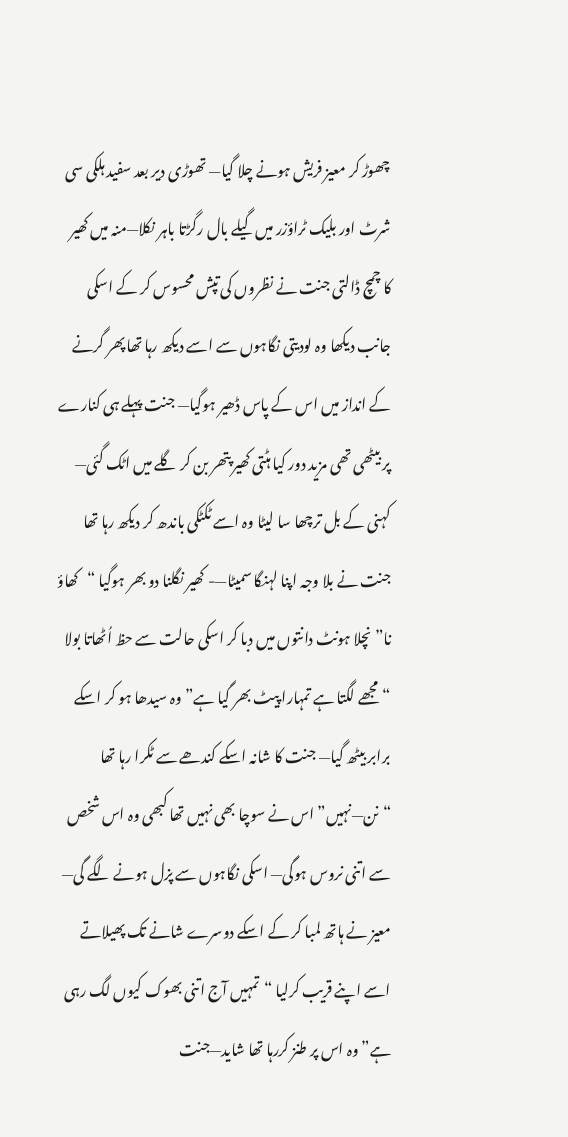چھوڑ کر معیز فریش ہونے چلا گیا— تھوڑی دیر بعد سفید ہلکی سی شرٹ اور بلیک ٹراؤزر میں گیلے بال رگڑتا باہر نکلا—منہ میں کھیر کا چمچ ڈالتی جنت نے نظروں کی تپش محسوس کر کے اسکی جانب دیکھا وہ لودیتی نگاہوں سے اسے دیکھ رہا تھا پھر گرنے کے انداز میں اس کے پاس ڈھیر ہوگیا— جنت پہلے ہی کنارے پر بیٹھی تھی مزید دور کیا ہٹتی کھیر پتھر بن کر گلے میں اٹک گئی— کہنی کے بل ترچھا سا لیٹا وہ اسے ٹکٹکی باندھ کر دیکھ رہا تھا جنت نے بلا وجہ اپنا لہنگا سمیٹا—- کھیر نگلنا دو بھر ہوگیا “کھاؤ نا” نچلا ہونٹ دانتوں میں دبا کر اسکی حالت سے حظ اُٹھاتا بولا “مجھے لگتا ہے تمہارا پیٹ بھر گیا ہے” وہ سیدھا ہو کر اسکے برابر بیٹھ گیا— جنت کا شانہ اسکے کندھے سے ٹکرا رہا تھا “نن—نہیں” اس نے سوچا بھی نہیں تھا کبھی وہ اس شخص سے اتنی نروس ہوگی— اسکی نگاہوں سے پزل ہونے لگے گی— معیز نے ہاتھ لمبا کر کے اسکے دوسرے شانے تک پھیلاتے اسے اپنے قریب کرلیا “تمہیں آج اتنی بھوک کیوں لگ رہی ہے” وہ اس پر طنز کررہا تھا شاید—جنت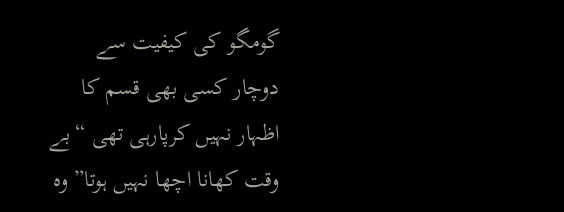گومگو کی کیفیت سے دوچار کسی بھی قسم کا اظہار نہیں کرپارہی تھی “بے وقت کھانا اچھا نہیں ہوتا” وہ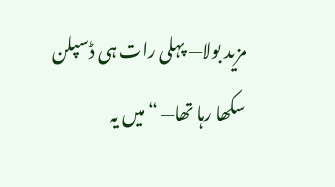مزید بولا— پہلی رات ہی ڈسپلن سکھا رہا تھا— “میں یہ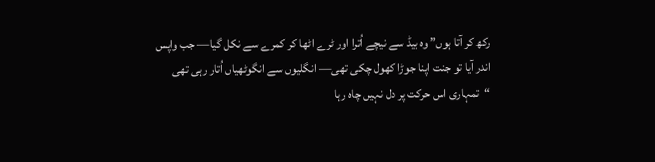رکھ کر آتا ہوں” وہ بیڈ سے نیچے اُترا اور ٹرے اٹھا کر کمرے سے نکل گیا— جب واپس اندر آیا تو جنت اپنا جوڑا کھول چکی تھی— انگلیوں سے انگوٹھیاں اُتار رہی تھی “تمہاری اس حرکت پر دل نہیں چاہ رہا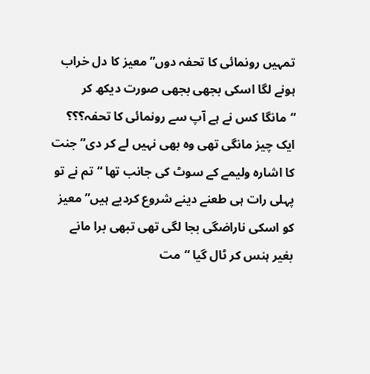تمہیں رونمائی کا تحفہ دوں” معیز کا دل خراب ہونے لگا اسکی بجھی بجھی صورت دیکھ کر “مانگا کس نے ہے آپ سے رونمائی کا تحفہ؟؟؟ ایک چیز مانگی تھی وہ بھی نہیں لے کر دی” جنت کا اشارہ ولیمے کے سوٹ کی جانب تھا “تم نے تو پہلی رات ہی طعنے دینے شروع کردیے ہیں” معیز کو اسکی ناراضگی بجا لگی تھی تبھی برا مانے بغیر ہنس کر ٹال گیا “مت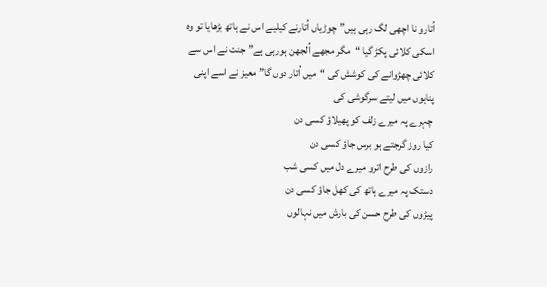اُتارو نا اچھی لگ رہی ہیں” چوڑیاں اُتارنے کیلیے اس نے ہاتھ بڑھایا تو وہ اسکی کلائی پکڑ گیا “مگر مجھے اُلجھن ہورہی ہے” جنت نے اس سے کلائی چھڑوانے کی کوشش کی “میں اُتار دوں گا” معیز نے اسے اپنی پناہوں میں لیتے سرگوشی کی
چہرے پہ میرے زلف کو پھیلاؤ کسی دن
کیا روز گرجتے ہو برس جاؤ کسی دن
رازوں کی طرح اترو میرے دل میں کسی شب
دستک پہ میرے ہاتھ کی کھل جاؤ کسی دن
پیڑوں کی طرح حسن کی بارش میں نہالوں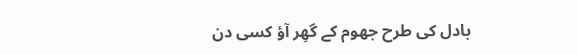بادل کی طرح جھوم کے گھِر آؤ کسی دن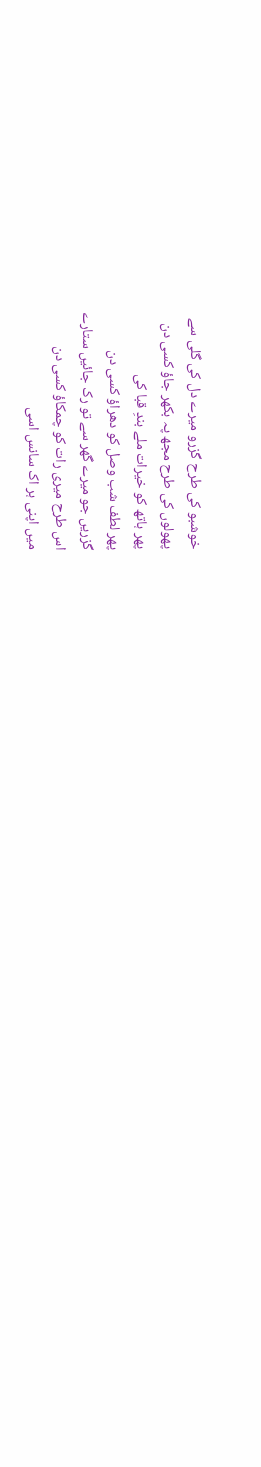خوشبو کی طرح گزرو میرے دل کی گلی سے
پھولوں کی طرح مجھ پہ بکھر جاؤ کسی دن
پھر ہاتھ کو خیرات ملے بندِ قبا کی
پھر لطف شب وصل کو دھراؤ کسی دن
گزریں جو میرے گھر سے تو رک جائیں ستارے
اس طرح میری رات کو چمکاؤ کسی دن
میں اپنی ہر اک سانس اسی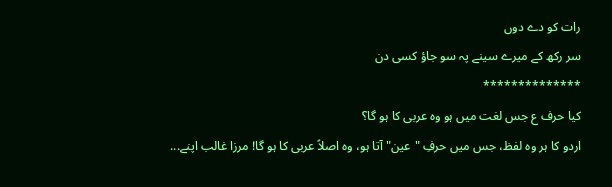رات کو دے دوں
سر رکھ کے میرے سینے پہ سو جاؤ کسی دن
**************
کیا حرف ع جس لغت میں ہو وہ عربی کا ہو گا؟
اردو کا ہر وہ لفظ، جس میں حرفِ "عین" آتا ہو، وہ اصلاً عربی کا ہو گا! مرزا غالب اپنے...